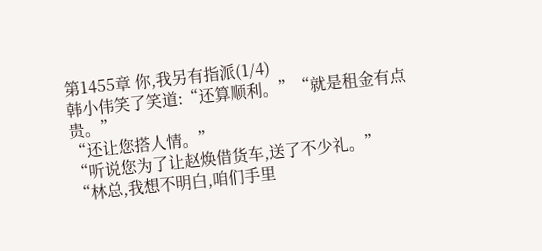第1455章 你,我另有指派(1/4)
韩小伟笑了笑道:“还算顺利。”“就是租金有点贵。”
“还让您搭人情。”
“听说您为了让赵焕借货车,送了不少礼。”
“林总,我想不明白,咱们手里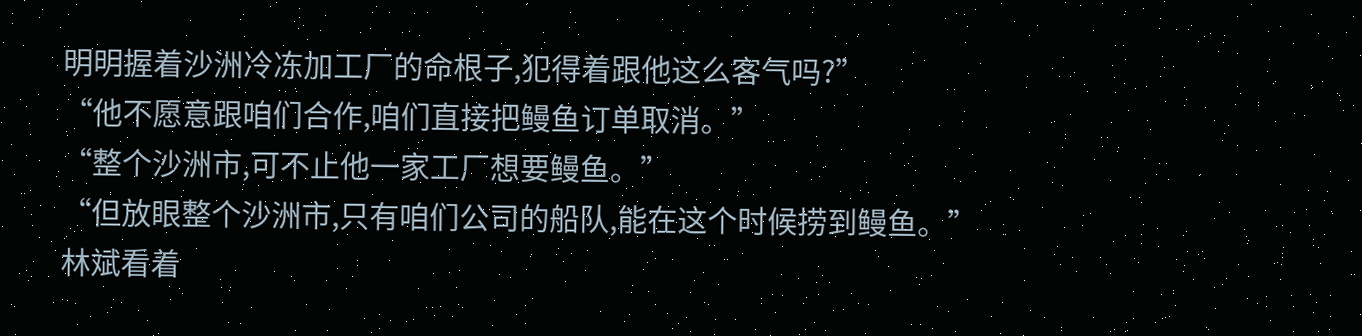明明握着沙洲冷冻加工厂的命根子,犯得着跟他这么客气吗?”
“他不愿意跟咱们合作,咱们直接把鳗鱼订单取消。”
“整个沙洲市,可不止他一家工厂想要鳗鱼。”
“但放眼整个沙洲市,只有咱们公司的船队,能在这个时候捞到鳗鱼。”
林斌看着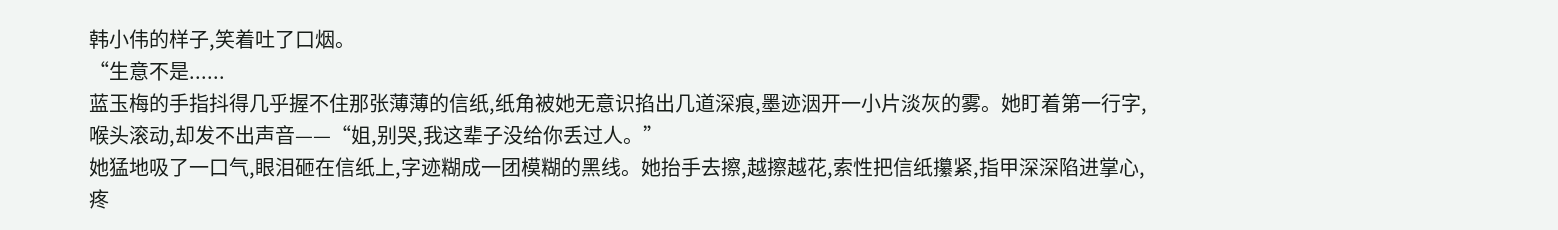韩小伟的样子,笑着吐了口烟。
“生意不是......
蓝玉梅的手指抖得几乎握不住那张薄薄的信纸,纸角被她无意识掐出几道深痕,墨迹洇开一小片淡灰的雾。她盯着第一行字,喉头滚动,却发不出声音——“姐,别哭,我这辈子没给你丢过人。”
她猛地吸了一口气,眼泪砸在信纸上,字迹糊成一团模糊的黑线。她抬手去擦,越擦越花,索性把信纸攥紧,指甲深深陷进掌心,疼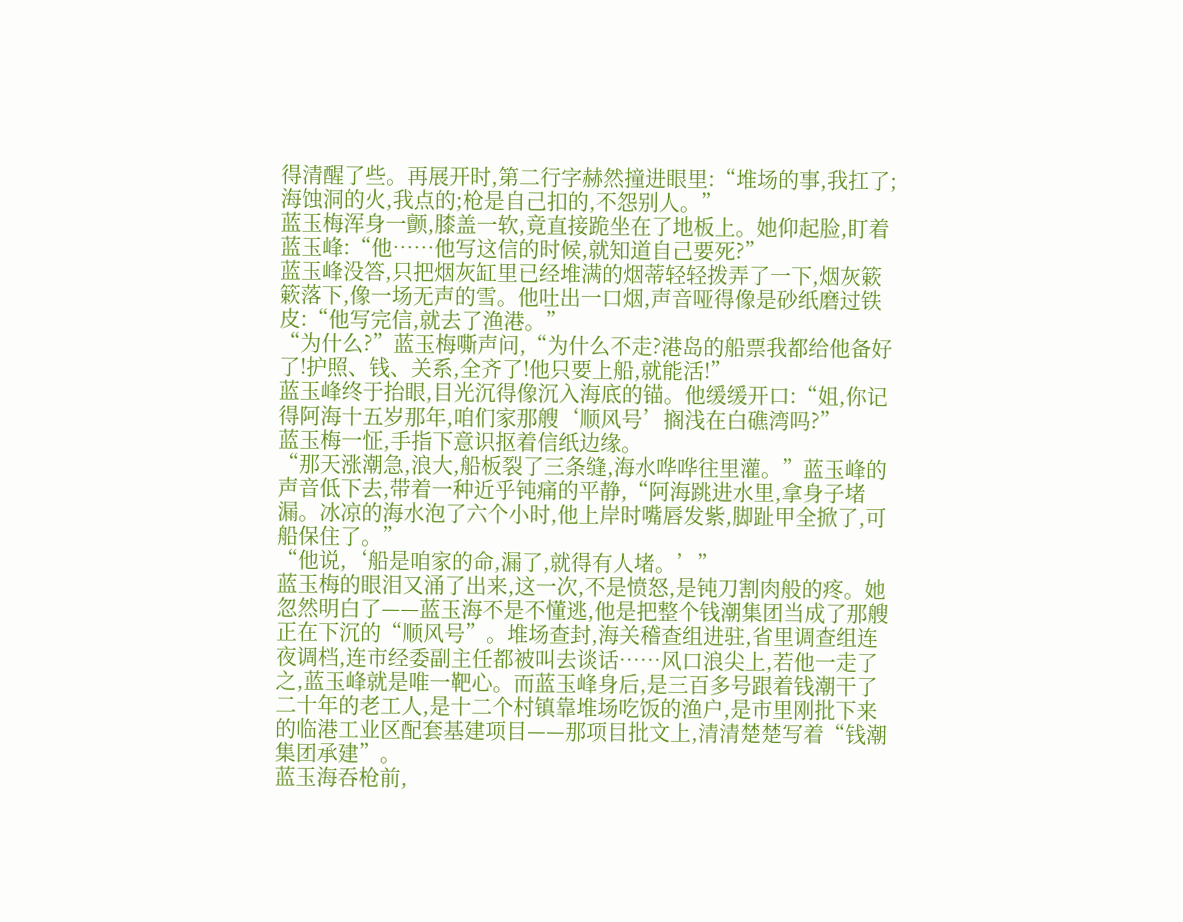得清醒了些。再展开时,第二行字赫然撞进眼里:“堆场的事,我扛了;海蚀洞的火,我点的;枪是自己扣的,不怨别人。”
蓝玉梅浑身一颤,膝盖一软,竟直接跪坐在了地板上。她仰起脸,盯着蓝玉峰:“他……他写这信的时候,就知道自己要死?”
蓝玉峰没答,只把烟灰缸里已经堆满的烟蒂轻轻拨弄了一下,烟灰簌簌落下,像一场无声的雪。他吐出一口烟,声音哑得像是砂纸磨过铁皮:“他写完信,就去了渔港。”
“为什么?”蓝玉梅嘶声问,“为什么不走?港岛的船票我都给他备好了!护照、钱、关系,全齐了!他只要上船,就能活!”
蓝玉峰终于抬眼,目光沉得像沉入海底的锚。他缓缓开口:“姐,你记得阿海十五岁那年,咱们家那艘‘顺风号’搁浅在白礁湾吗?”
蓝玉梅一怔,手指下意识抠着信纸边缘。
“那天涨潮急,浪大,船板裂了三条缝,海水哗哗往里灌。”蓝玉峰的声音低下去,带着一种近乎钝痛的平静,“阿海跳进水里,拿身子堵漏。冰凉的海水泡了六个小时,他上岸时嘴唇发紫,脚趾甲全掀了,可船保住了。”
“他说,‘船是咱家的命,漏了,就得有人堵。’”
蓝玉梅的眼泪又涌了出来,这一次,不是愤怒,是钝刀割肉般的疼。她忽然明白了——蓝玉海不是不懂逃,他是把整个钱潮集团当成了那艘正在下沉的“顺风号”。堆场查封,海关稽查组进驻,省里调查组连夜调档,连市经委副主任都被叫去谈话……风口浪尖上,若他一走了之,蓝玉峰就是唯一靶心。而蓝玉峰身后,是三百多号跟着钱潮干了二十年的老工人,是十二个村镇靠堆场吃饭的渔户,是市里刚批下来的临港工业区配套基建项目——那项目批文上,清清楚楚写着“钱潮集团承建”。
蓝玉海吞枪前,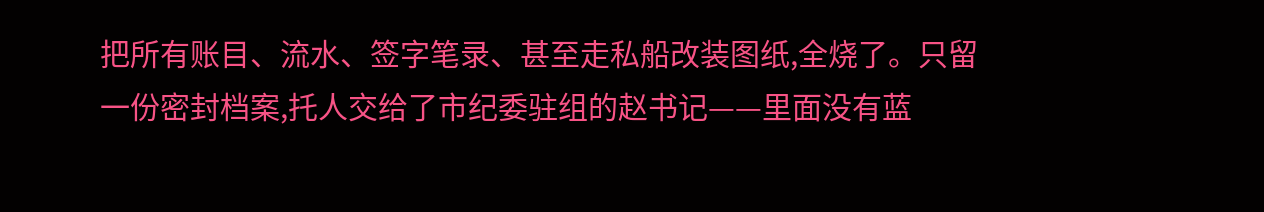把所有账目、流水、签字笔录、甚至走私船改装图纸,全烧了。只留一份密封档案,托人交给了市纪委驻组的赵书记——里面没有蓝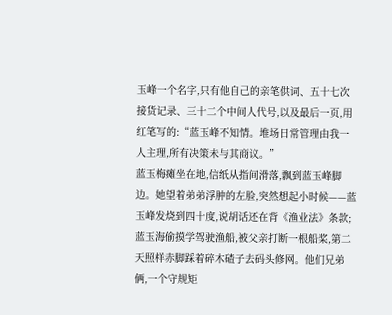玉峰一个名字,只有他自己的亲笔供词、五十七次接货记录、三十二个中间人代号,以及最后一页,用红笔写的:“蓝玉峰不知情。堆场日常管理由我一人主理,所有决策未与其商议。”
蓝玉梅瘫坐在地,信纸从指间滑落,飘到蓝玉峰脚边。她望着弟弟浮肿的左脸,突然想起小时候——蓝玉峰发烧到四十度,说胡话还在背《渔业法》条款;蓝玉海偷摸学驾驶渔船,被父亲打断一根船桨,第二天照样赤脚踩着碎木碴子去码头修网。他们兄弟俩,一个守规矩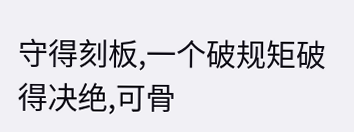守得刻板,一个破规矩破得决绝,可骨